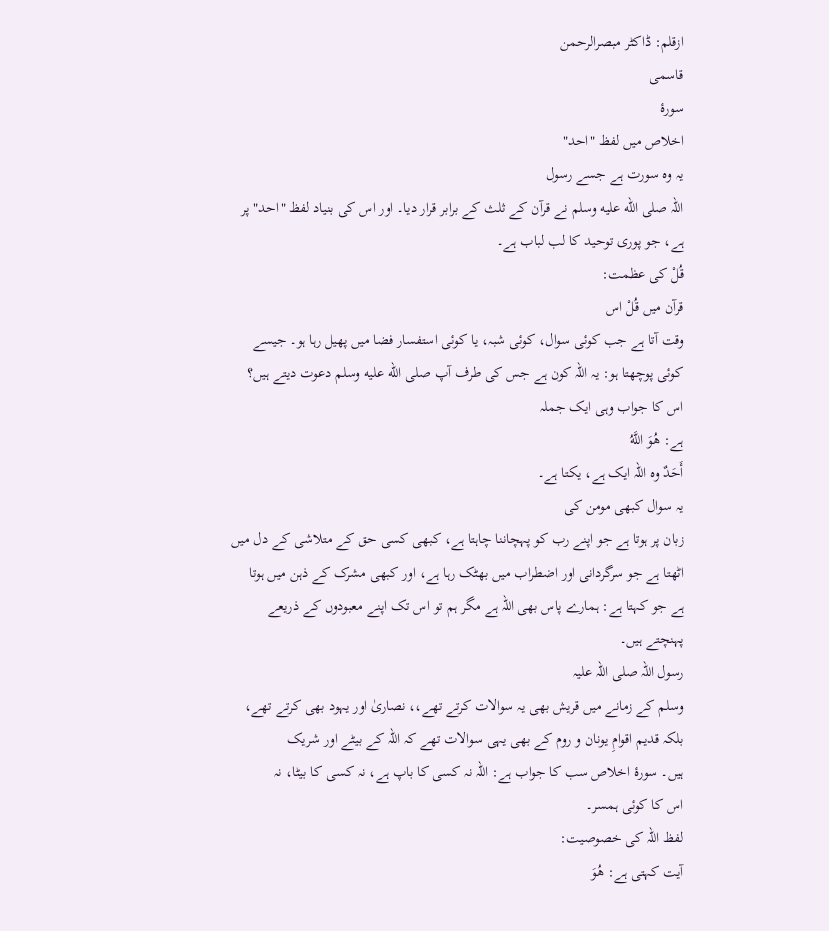ازقلم: ڈاکٹر مبصرالرحمن
قاسمی
سورۂ
اخلاص میں لفظ "احد"
یہ وہ سورت ہے جسے رسول
اللہ صلى الله عليه وسلم نے قرآن کے ثلث کے برابر قرار دیا۔ اور اس کی بنیاد لفظ "احد" پر
ہے، جو پوری توحید کا لب لباب ہے۔
قُلْ کی عظمت:
قرآن میں قُلْ اس
وقت آتا ہے جب کوئی سوال، کوئی شبہ، یا کوئی استفسار فضا میں پھیل رہا ہو۔ جیسے
کوئی پوچھتا ہو: یہ اللہ کون ہے جس کی طرف آپ صلى الله عليه وسلم دعوت دیتے ہیں؟
اس کا جواب وہی ایک جملہ
ہے: هُوَ اللَّهُ
أَحَدٌ وہ اللہ ایک ہے، یکتا ہے۔
یہ سوال کبھی مومن کی
زبان پر ہوتا ہے جو اپنے رب کو پہچاننا چاہتا ہے، کبھی کسی حق کے متلاشی کے دل میں
اٹھتا ہے جو سرگردانی اور اضطراب میں بھٹک رہا ہے، اور کبھی مشرک کے ذہن میں ہوتا
ہے جو کہتا ہے: ہمارے پاس بھی اللہ ہے مگر ہم تو اس تک اپنے معبودوں کے ذریعے
پہنچتے ہیں۔
رسول اللہ صلی اللہ علیہ
وسلم کے زمانے میں قریش بھی یہ سوالات کرتے تھے،، نصاریٰ اور یہود بھی کرتے تھے،
بلکہ قدیم اقوامِ یونان و روم کے بھی یہی سوالات تھے کہ اللہ کے بیٹے اور شریک
ہیں۔ سورۂ اخلاص سب کا جواب ہے: اللہ نہ کسی کا باپ ہے، نہ کسی کا بیٹا، نہ
اس کا کوئی ہمسر۔
لفظ اللہ کی خصوصیت:
آیت کہتی ہے: هُوَ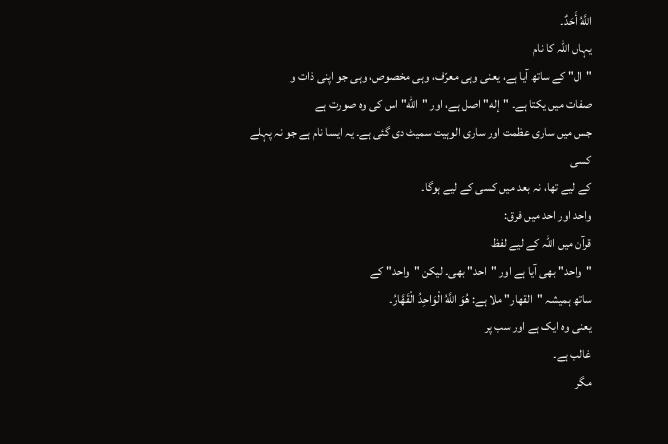اللَّهُ أَحَدٌ۔
یہاں اللہ کا نام
"ال" کے ساتھ آیا ہے، یعنی وہی معرّف، وہی مخصوص، وہی جو اپنی ذات و
صفات میں یکتا ہے۔ "إله" اصل ہے، اور "الله" اس کی وہ صورت ہے
جس میں ساری عظمت اور ساری الوہیت سمیٹ دی گئی ہے۔ یہ ایسا نام ہے جو نہ پہلے کسی
کے لیے تھا، نہ بعد میں کسی کے لیے ہوگا۔
واحد اور احد میں فرق:
قرآن میں اللہ کے لیے لفظ
"واحد" بھی آیا ہے اور "احد" بھی۔ لیکن "واحد" کے
ساتھ ہمیشہ "القهار" ملا ہے: هُوَ اللَّهُ الْوَاحِدُ الْقَهَّارُ۔
یعنی وہ ایک ہے اور سب پر
غالب ہے۔
مگر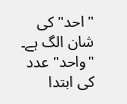"احد" کی
شان الگ ہے۔ "واحد" عدد کی ابتدا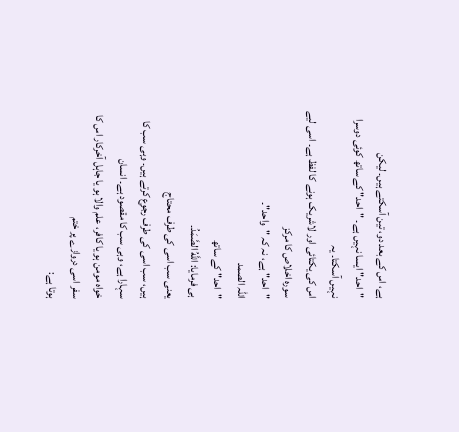ہے، اس کے بعد دو، تین آسکتے ہیں۔ لیکن
"احد" ایسا نہیں ہے۔ "احد" کے ساتھ کوئی دوسرا نہیں آسکتا۔ یہ
اس کی یکتائی اور لاشریک ہونے کا لفظ ہے۔ اسی لیے سورہ اخلاص کا مرکز
"احد" ہے، نہ کہ "واحد"۔
اللہ الصمد
"احد" کے ساتھ
ہی فرمایا: اللَّهُ الصَّمَدُ۔
یعنی سب اسی کی طرف محتاج
ہیں، سب اسی کی طرف رجوع کرتے ہیں۔ وہی سب کا سہارا ہے، وہی سب کا مقصود ہے۔ انسان
خواہ مومن ہو یا کافر، علم والا ہو یا جاہل آخرکار اس کا سفر اسی دروازے پر ختم
ہوتا ہے: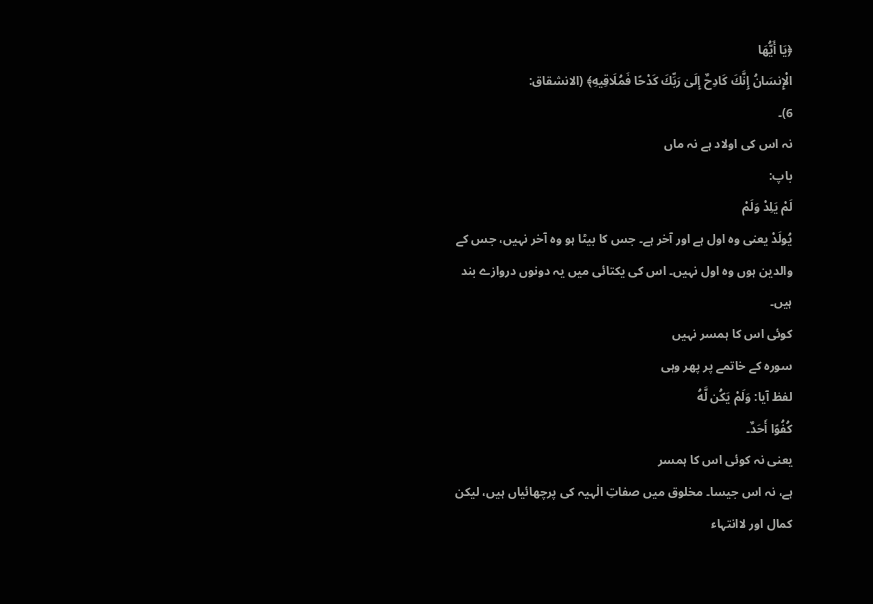﴿يَا أَيُّهَا
الْإِنسَانُ إِنَّكَ كَادِحٌ إِلَىٰ رَبِّكَ كَدْحًا فَمُلَاقِيهِ﴾ (الانشقاق:
6)۔
نہ اس کی اولاد ہے نہ ماں
باپ:
لَمْ يَلِدْ وَلَمْ
يُولَدْ یعنی وہ اول ہے اور آخر ہے۔ جس کا بیٹا ہو وہ آخر نہیں، جس کے
والدین ہوں وہ اول نہیں۔ اس کی یکتائی میں یہ دونوں دروازے بند ہیں۔
کوئی اس کا ہمسر نہیں
سورہ کے خاتمے پر پھر وہی
لفظ آیا: وَلَمْ يَكُن لَّهُ
كُفُوًا أَحَدٌ۔
یعنی نہ کوئی اس کا ہمسر
ہے، نہ اس جیسا۔ مخلوق میں صفاتِ الٰہیہ کی پرچھائیاں ہیں، لیکن کمال اور لاانتہاء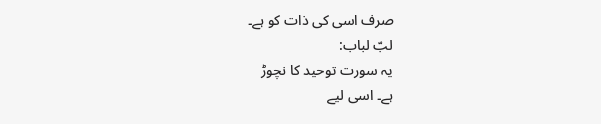صرف اسی کی ذات کو ہے۔
لبّ لباب:
یہ سورت توحید کا نچوڑ
ہے۔ اسی لیے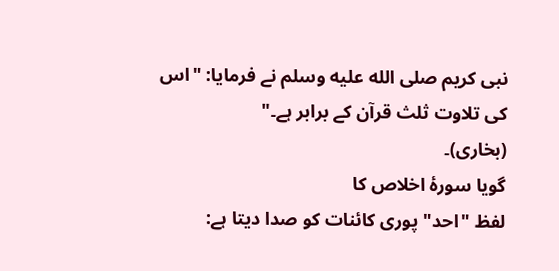نبی کریم صلى الله عليه وسلم نے فرمایا: "اس کی تلاوت ثلث قرآن کے برابر ہے۔"
(بخاری)۔
گویا سورۂ اخلاص کا
لفظ "احد" پوری کائنات کو صدا دیتا ہے: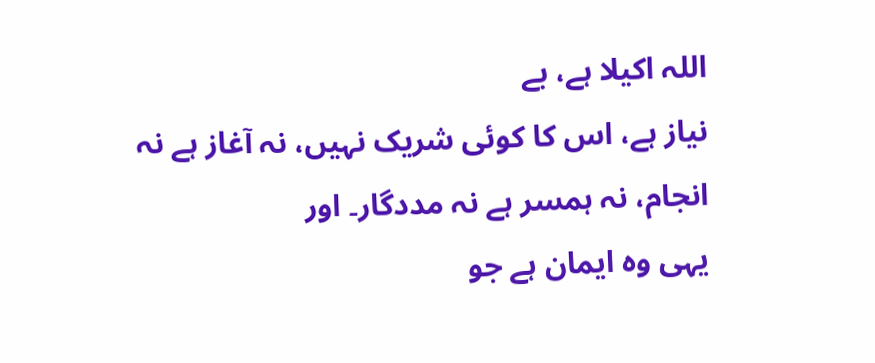اللہ اکیلا ہے، بے
نیاز ہے، اس کا کوئی شریک نہیں، نہ آغاز ہے نہ انجام، نہ ہمسر ہے نہ مددگار۔ اور
یہی وہ ایمان ہے جو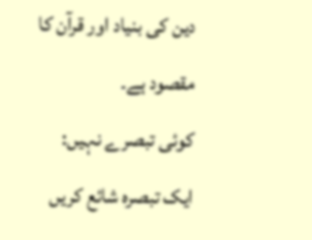دین کی بنیاد اور قرآن کا مقصود ہے۔
کوئی تبصرے نہیں:
ایک تبصرہ شائع کریں